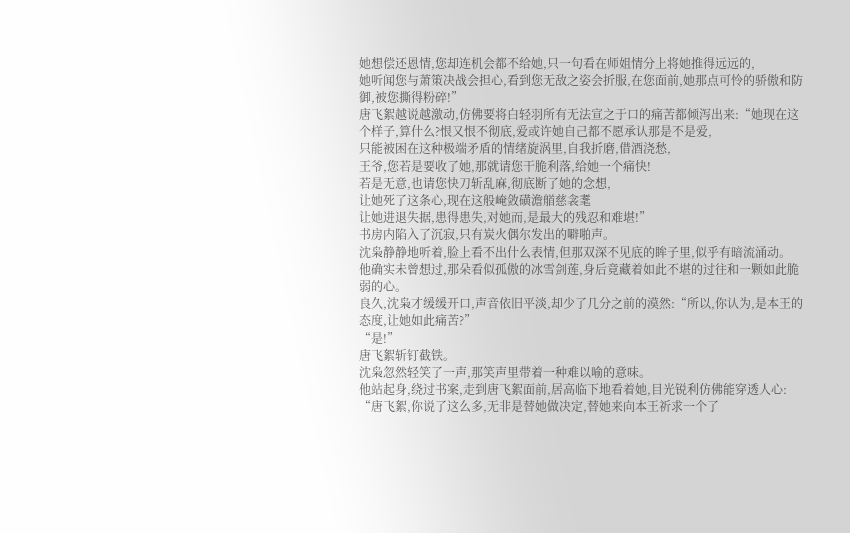她想偿还恩情,您却连机会都不给她,只一句看在师姐情分上将她推得远远的,
她听闻您与萧策决战会担心,看到您无敌之姿会折服,在您面前,她那点可怜的骄傲和防御,被您撕得粉碎!”
唐飞絮越说越激动,仿佛要将白轻羽所有无法宣之于口的痛苦都倾泻出来:“她现在这个样子,算什么?恨又恨不彻底,爱或许她自己都不愿承认那是不是爱,
只能被困在这种极端矛盾的情绪旋涡里,自我折磨,借酒浇愁,
王爷,您若是要收了她,那就请您干脆利落,给她一个痛快!
若是无意,也请您快刀斩乱麻,彻底断了她的念想,
让她死了这条心,现在这般崦敛磺澹艏慈衾耄
让她进退失据,患得患失,对她而,是最大的残忍和难堪!”
书房内陷入了沉寂,只有炭火偶尔发出的噼啪声。
沈枭静静地听着,脸上看不出什么表情,但那双深不见底的眸子里,似乎有暗流涌动。
他确实未曾想过,那朵看似孤傲的冰雪剑莲,身后竟藏着如此不堪的过往和一颗如此脆弱的心。
良久,沈枭才缓缓开口,声音依旧平淡,却少了几分之前的漠然:“所以,你认为,是本王的态度,让她如此痛苦?”
“是!”
唐飞絮斩钉截铁。
沈枭忽然轻笑了一声,那笑声里带着一种难以喻的意味。
他站起身,绕过书案,走到唐飞絮面前,居高临下地看着她,目光锐利仿佛能穿透人心:
“唐飞絮,你说了这么多,无非是替她做决定,替她来向本王祈求一个了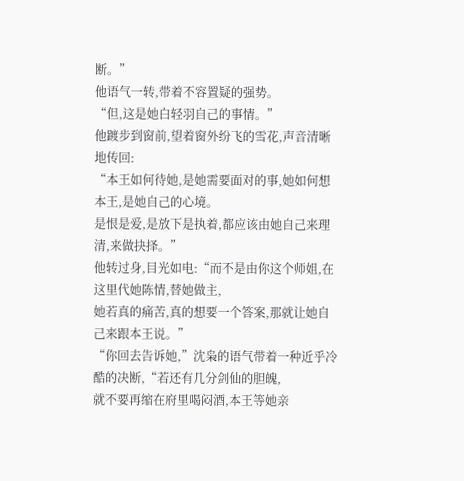断。”
他语气一转,带着不容置疑的强势。
“但,这是她白轻羽自己的事情。”
他踱步到窗前,望着窗外纷飞的雪花,声音清晰地传回:
“本王如何待她,是她需要面对的事,她如何想本王,是她自己的心境。
是恨是爱,是放下是执着,都应该由她自己来理清,来做抉择。”
他转过身,目光如电:“而不是由你这个师姐,在这里代她陈情,替她做主,
她若真的痛苦,真的想要一个答案,那就让她自己来跟本王说。”
“你回去告诉她,”沈枭的语气带着一种近乎冷酷的决断,“若还有几分剑仙的胆魄,
就不要再缩在府里喝闷酒,本王等她亲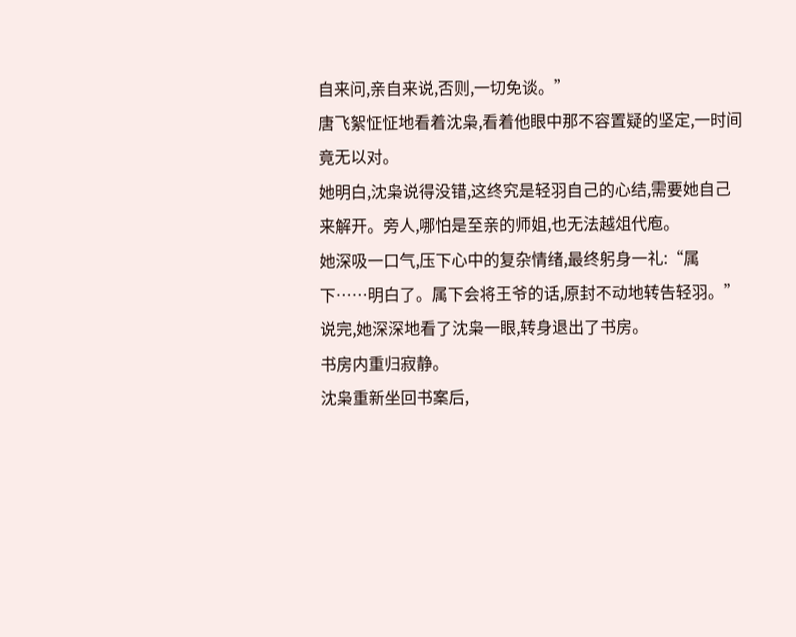自来问,亲自来说,否则,一切免谈。”
唐飞絮怔怔地看着沈枭,看着他眼中那不容置疑的坚定,一时间竟无以对。
她明白,沈枭说得没错,这终究是轻羽自己的心结,需要她自己来解开。旁人,哪怕是至亲的师姐,也无法越俎代庖。
她深吸一口气,压下心中的复杂情绪,最终躬身一礼:“属下……明白了。属下会将王爷的话,原封不动地转告轻羽。”
说完,她深深地看了沈枭一眼,转身退出了书房。
书房内重归寂静。
沈枭重新坐回书案后,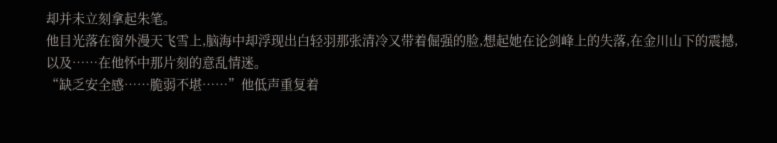却并未立刻拿起朱笔。
他目光落在窗外漫天飞雪上,脑海中却浮现出白轻羽那张清冷又带着倔强的脸,想起她在论剑峰上的失落,在金川山下的震撼,以及……在他怀中那片刻的意乱情迷。
“缺乏安全感……脆弱不堪……”他低声重复着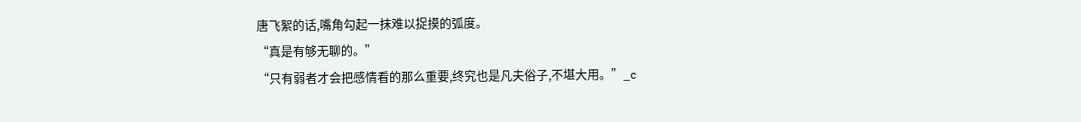唐飞絮的话,嘴角勾起一抹难以捉摸的弧度。
“真是有够无聊的。”
“只有弱者才会把感情看的那么重要,终究也是凡夫俗子,不堪大用。”_c